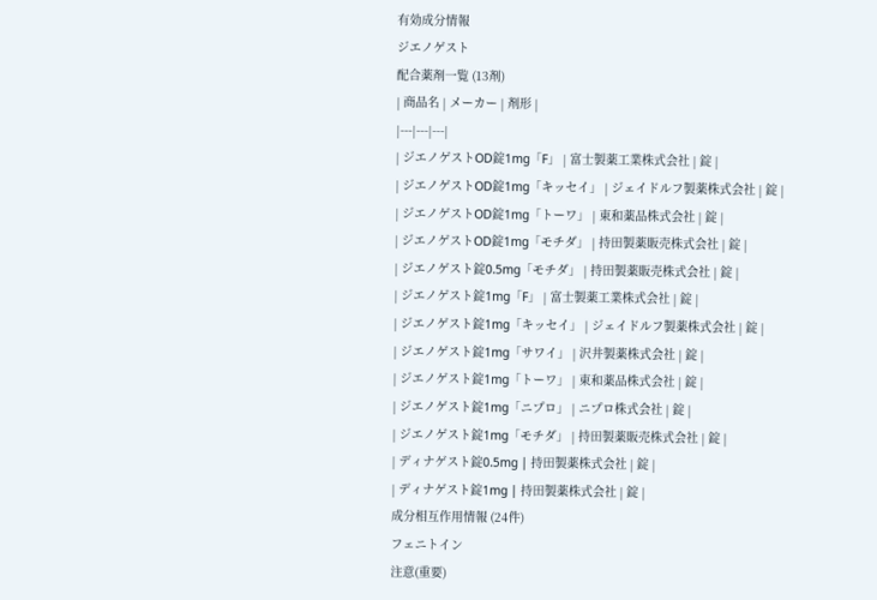有効成分情報
ジエノゲスト
配合薬剤一覧 (13剤)
| 商品名 | メーカー | 剤形 |
|---|---|---|
| ジエノゲストOD錠1mg「F」 | 富士製薬工業株式会社 | 錠 |
| ジエノゲストOD錠1mg「キッセイ」 | ジェイドルフ製薬株式会社 | 錠 |
| ジエノゲストOD錠1mg「トーワ」 | 東和薬品株式会社 | 錠 |
| ジエノゲストOD錠1mg「モチダ」 | 持田製薬販売株式会社 | 錠 |
| ジエノゲスト錠0.5mg「モチダ」 | 持田製薬販売株式会社 | 錠 |
| ジエノゲスト錠1mg「F」 | 富士製薬工業株式会社 | 錠 |
| ジエノゲスト錠1mg「キッセイ」 | ジェイドルフ製薬株式会社 | 錠 |
| ジエノゲスト錠1mg「サワイ」 | 沢井製薬株式会社 | 錠 |
| ジエノゲスト錠1mg「トーワ」 | 東和薬品株式会社 | 錠 |
| ジエノゲスト錠1mg「ニプロ」 | ニプロ株式会社 | 錠 |
| ジエノゲスト錠1mg「モチダ」 | 持田製薬販売株式会社 | 錠 |
| ディナゲスト錠0.5mg | 持田製薬株式会社 | 錠 |
| ディナゲスト錠1mg | 持田製薬株式会社 | 錠 |
成分相互作用情報 (24件)
フェニトイン
注意(重要)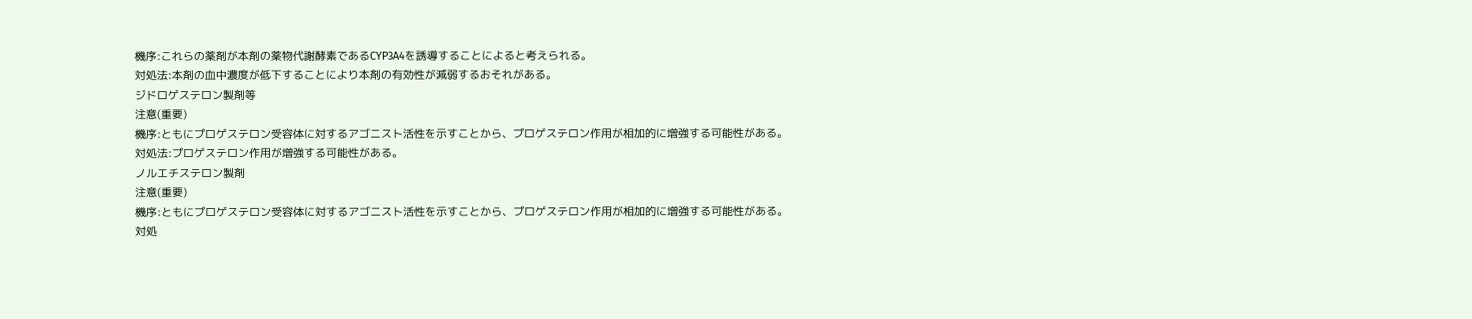機序:これらの薬剤が本剤の薬物代謝酵素であるCYP3A4を誘導することによると考えられる。
対処法:本剤の血中濃度が低下することにより本剤の有効性が減弱するおそれがある。
ジドロゲステロン製剤等
注意(重要)
機序:ともにプロゲステロン受容体に対するアゴニスト活性を示すことから、プロゲステロン作用が相加的に増強する可能性がある。
対処法:プロゲステロン作用が増強する可能性がある。
ノルエチステロン製剤
注意(重要)
機序:ともにプロゲステロン受容体に対するアゴニスト活性を示すことから、プロゲステロン作用が相加的に増強する可能性がある。
対処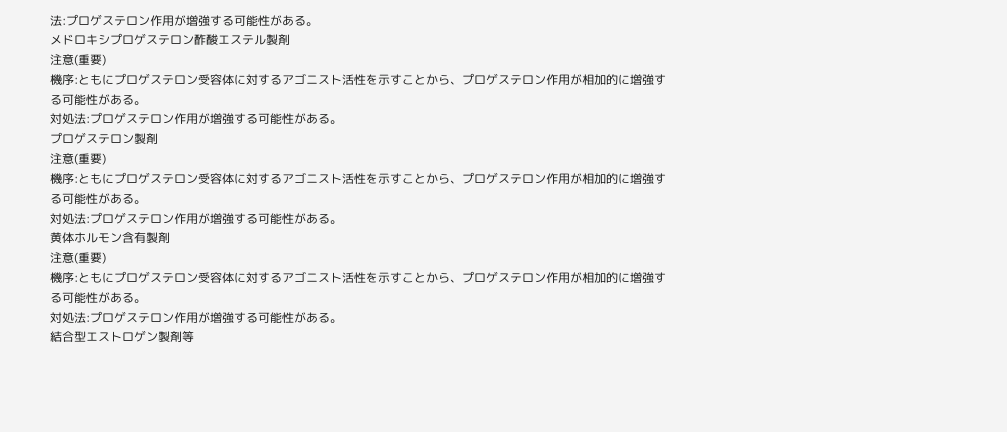法:プロゲステロン作用が増強する可能性がある。
メドロキシプロゲステロン酢酸エステル製剤
注意(重要)
機序:ともにプロゲステロン受容体に対するアゴニスト活性を示すことから、プロゲステロン作用が相加的に増強する可能性がある。
対処法:プロゲステロン作用が増強する可能性がある。
プロゲステロン製剤
注意(重要)
機序:ともにプロゲステロン受容体に対するアゴニスト活性を示すことから、プロゲステロン作用が相加的に増強する可能性がある。
対処法:プロゲステロン作用が増強する可能性がある。
黄体ホルモン含有製剤
注意(重要)
機序:ともにプロゲステロン受容体に対するアゴニスト活性を示すことから、プロゲステロン作用が相加的に増強する可能性がある。
対処法:プロゲステロン作用が増強する可能性がある。
結合型エストロゲン製剤等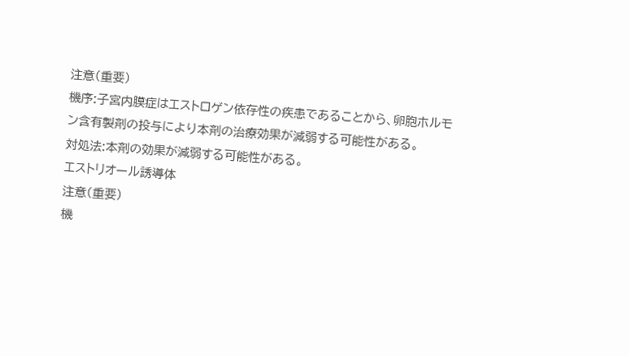注意(重要)
機序:子宮内膜症はエストロゲン依存性の疾患であることから、卵胞ホルモン含有製剤の投与により本剤の治療効果が減弱する可能性がある。
対処法:本剤の効果が減弱する可能性がある。
エストリオール誘導体
注意(重要)
機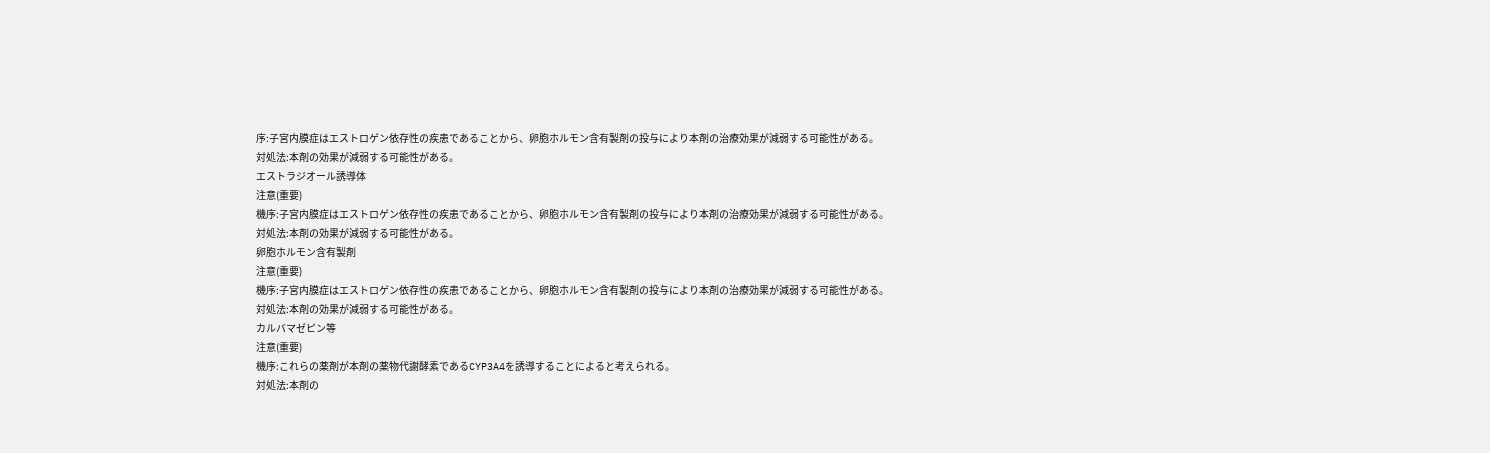序:子宮内膜症はエストロゲン依存性の疾患であることから、卵胞ホルモン含有製剤の投与により本剤の治療効果が減弱する可能性がある。
対処法:本剤の効果が減弱する可能性がある。
エストラジオール誘導体
注意(重要)
機序:子宮内膜症はエストロゲン依存性の疾患であることから、卵胞ホルモン含有製剤の投与により本剤の治療効果が減弱する可能性がある。
対処法:本剤の効果が減弱する可能性がある。
卵胞ホルモン含有製剤
注意(重要)
機序:子宮内膜症はエストロゲン依存性の疾患であることから、卵胞ホルモン含有製剤の投与により本剤の治療効果が減弱する可能性がある。
対処法:本剤の効果が減弱する可能性がある。
カルバマゼピン等
注意(重要)
機序:これらの薬剤が本剤の薬物代謝酵素であるCYP3A4を誘導することによると考えられる。
対処法:本剤の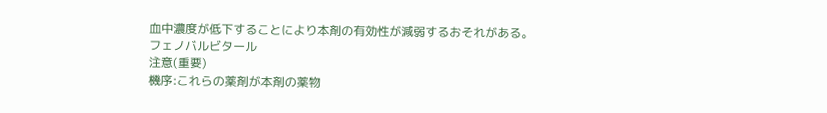血中濃度が低下することにより本剤の有効性が減弱するおそれがある。
フェノバルビタール
注意(重要)
機序:これらの薬剤が本剤の薬物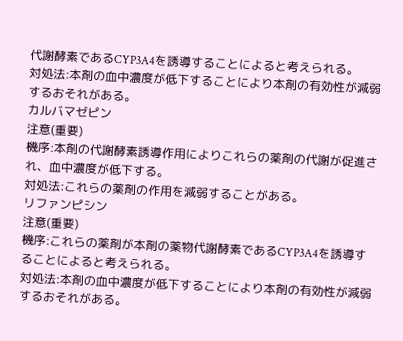代謝酵素であるCYP3A4を誘導することによると考えられる。
対処法:本剤の血中濃度が低下することにより本剤の有効性が減弱するおそれがある。
カルバマゼピン
注意(重要)
機序:本剤の代謝酵素誘導作用によりこれらの薬剤の代謝が促進され、血中濃度が低下する。
対処法:これらの薬剤の作用を減弱することがある。
リファンピシン
注意(重要)
機序:これらの薬剤が本剤の薬物代謝酵素であるCYP3A4を誘導することによると考えられる。
対処法:本剤の血中濃度が低下することにより本剤の有効性が減弱するおそれがある。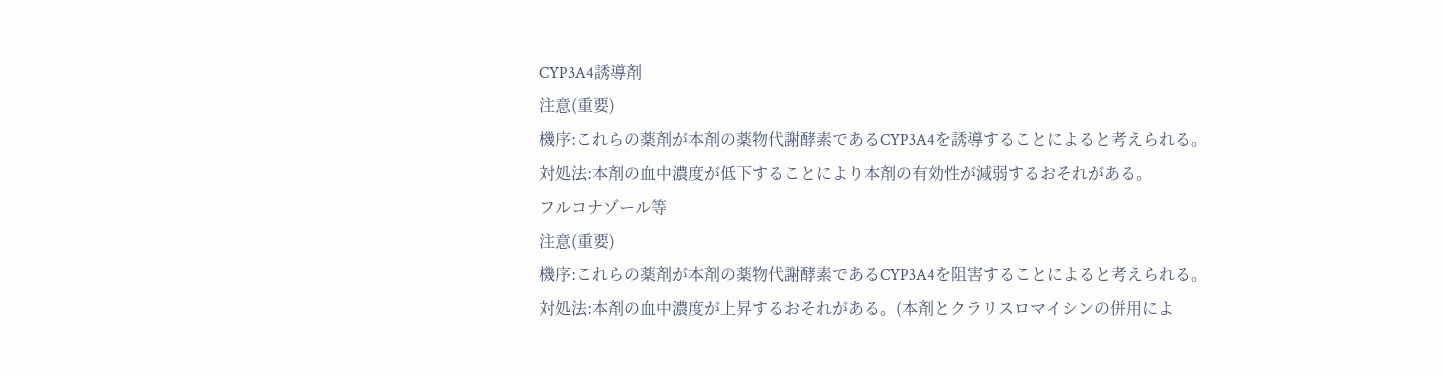CYP3A4誘導剤
注意(重要)
機序:これらの薬剤が本剤の薬物代謝酵素であるCYP3A4を誘導することによると考えられる。
対処法:本剤の血中濃度が低下することにより本剤の有効性が減弱するおそれがある。
フルコナゾール等
注意(重要)
機序:これらの薬剤が本剤の薬物代謝酵素であるCYP3A4を阻害することによると考えられる。
対処法:本剤の血中濃度が上昇するおそれがある。(本剤とクラリスロマイシンの併用によ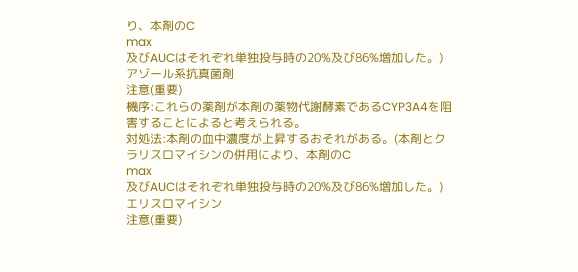り、本剤のC
max
及びAUCはそれぞれ単独投与時の20%及び86%増加した。)
アゾール系抗真菌剤
注意(重要)
機序:これらの薬剤が本剤の薬物代謝酵素であるCYP3A4を阻害することによると考えられる。
対処法:本剤の血中濃度が上昇するおそれがある。(本剤とクラリスロマイシンの併用により、本剤のC
max
及びAUCはそれぞれ単独投与時の20%及び86%増加した。)
エリスロマイシン
注意(重要)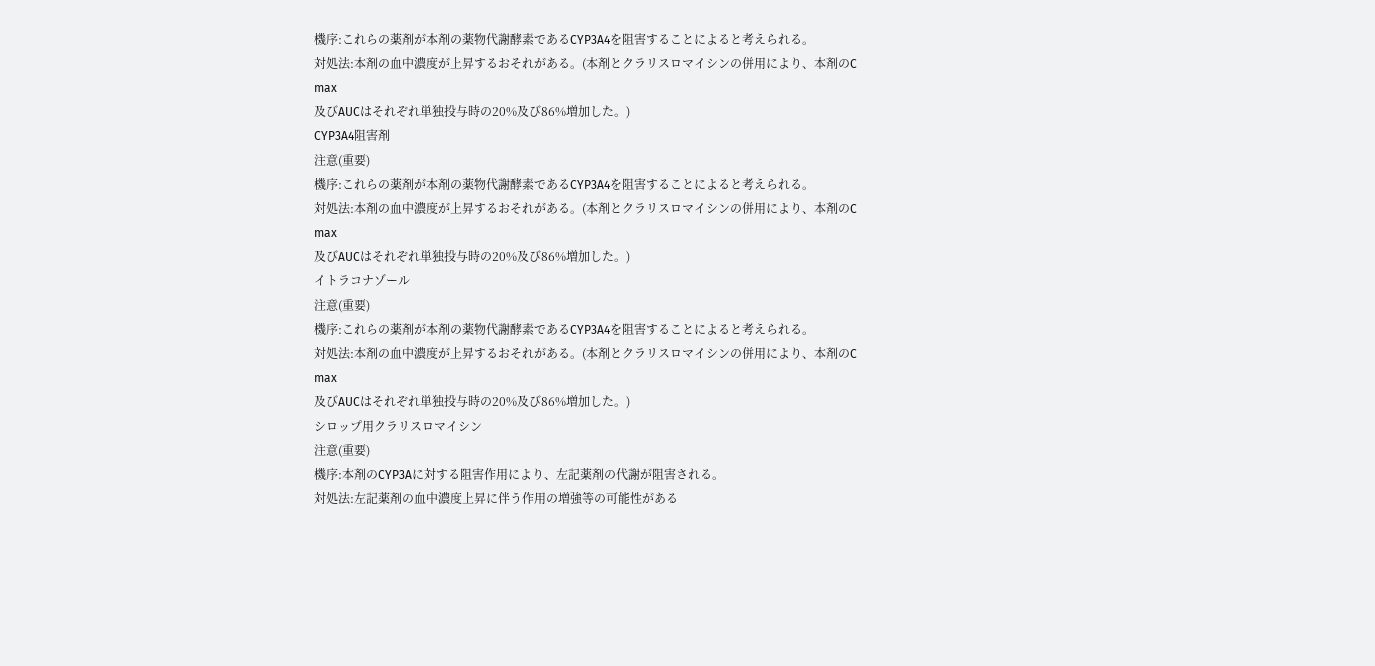機序:これらの薬剤が本剤の薬物代謝酵素であるCYP3A4を阻害することによると考えられる。
対処法:本剤の血中濃度が上昇するおそれがある。(本剤とクラリスロマイシンの併用により、本剤のC
max
及びAUCはそれぞれ単独投与時の20%及び86%増加した。)
CYP3A4阻害剤
注意(重要)
機序:これらの薬剤が本剤の薬物代謝酵素であるCYP3A4を阻害することによると考えられる。
対処法:本剤の血中濃度が上昇するおそれがある。(本剤とクラリスロマイシンの併用により、本剤のC
max
及びAUCはそれぞれ単独投与時の20%及び86%増加した。)
イトラコナゾール
注意(重要)
機序:これらの薬剤が本剤の薬物代謝酵素であるCYP3A4を阻害することによると考えられる。
対処法:本剤の血中濃度が上昇するおそれがある。(本剤とクラリスロマイシンの併用により、本剤のC
max
及びAUCはそれぞれ単独投与時の20%及び86%増加した。)
シロップ用クラリスロマイシン
注意(重要)
機序:本剤のCYP3Aに対する阻害作用により、左記薬剤の代謝が阻害される。
対処法:左記薬剤の血中濃度上昇に伴う作用の増強等の可能性がある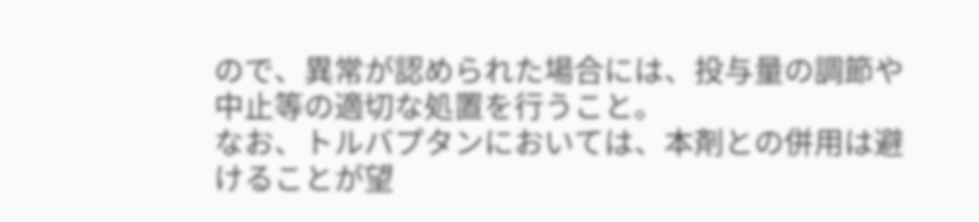ので、異常が認められた場合には、投与量の調節や中止等の適切な処置を行うこと。
なお、トルバプタンにおいては、本剤との併用は避けることが望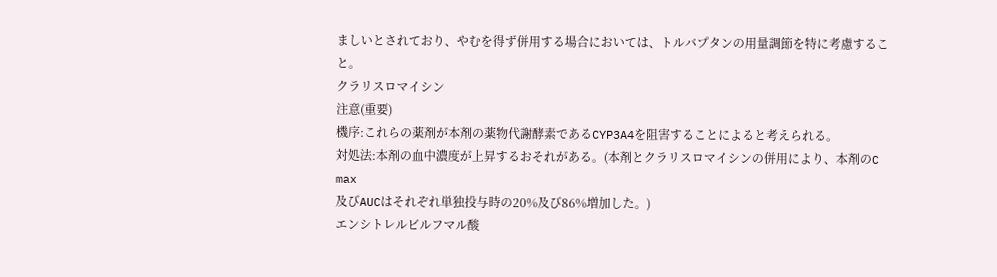ましいとされており、やむを得ず併用する場合においては、トルバプタンの用量調節を特に考慮すること。
クラリスロマイシン
注意(重要)
機序:これらの薬剤が本剤の薬物代謝酵素であるCYP3A4を阻害することによると考えられる。
対処法:本剤の血中濃度が上昇するおそれがある。(本剤とクラリスロマイシンの併用により、本剤のC
max
及びAUCはそれぞれ単独投与時の20%及び86%増加した。)
エンシトレルビルフマル酸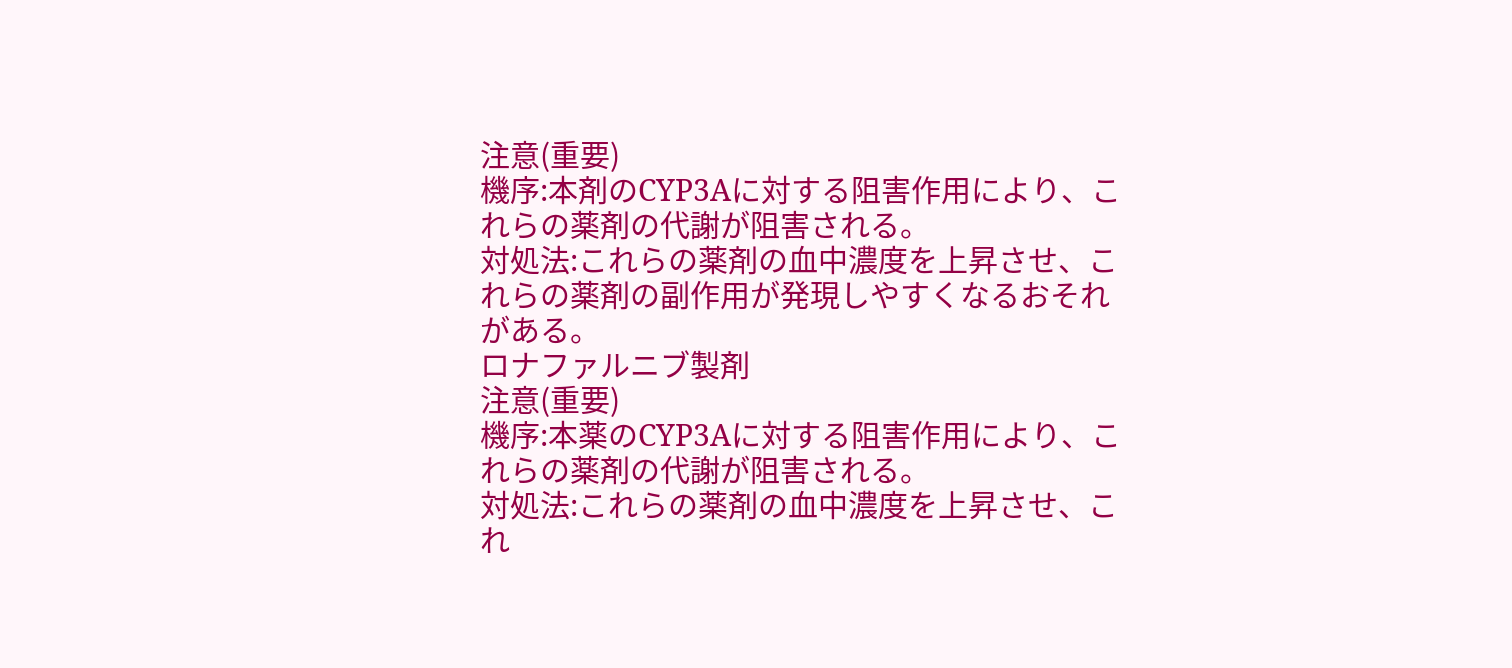注意(重要)
機序:本剤のCYP3Aに対する阻害作用により、これらの薬剤の代謝が阻害される。
対処法:これらの薬剤の血中濃度を上昇させ、これらの薬剤の副作用が発現しやすくなるおそれがある。
ロナファルニブ製剤
注意(重要)
機序:本薬のCYP3Aに対する阻害作用により、これらの薬剤の代謝が阻害される。
対処法:これらの薬剤の血中濃度を上昇させ、これ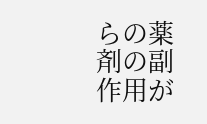らの薬剤の副作用が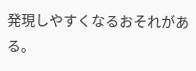発現しやすくなるおそれがある。